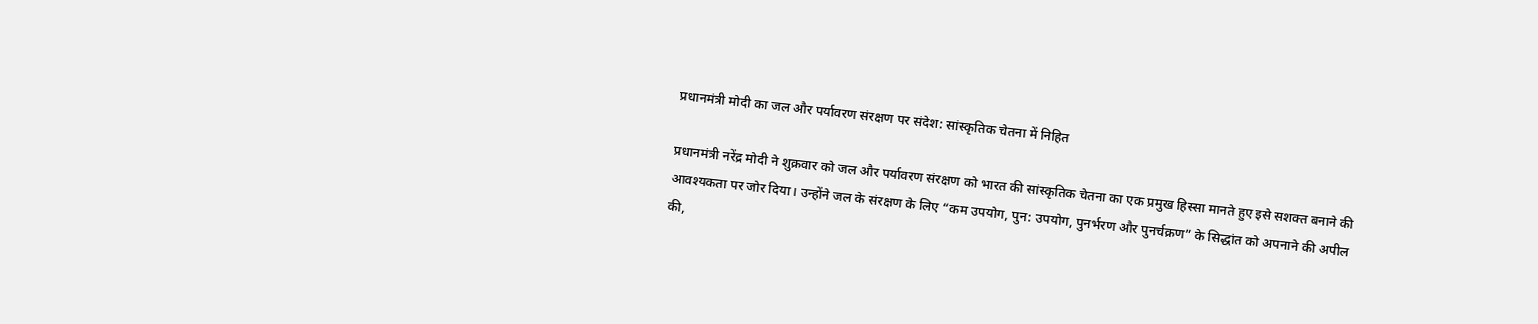प्रधानमंत्री मोदी का जल और पर्यावरण संरक्षण पर संदेश: सांस्कृतिक चेतना में निहित

प्रधानमंत्री नरेंद्र मोदी ने शुक्रवार को जल और पर्यावरण संरक्षण को भारत की सांस्कृतिक चेतना का एक प्रमुख हिस्सा मानते हुए इसे सशक्त बनाने की आवश्यकता पर जोर दिया। उन्होंने जल के संरक्षण के लिए “कम उपयोग, पुन: उपयोग, पुनर्भरण और पुनर्चक्रण” के सिद्धांत को अपनाने की अपील की,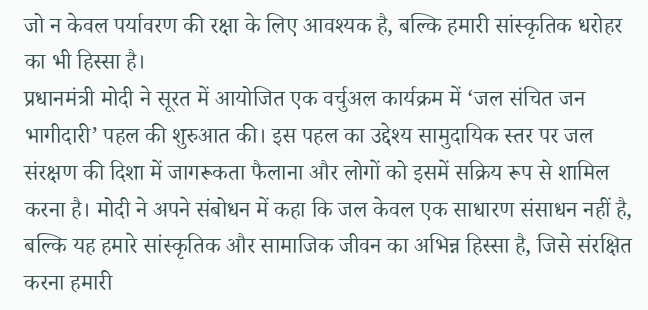जो न केवल पर्यावरण की रक्षा के लिए आवश्यक है, बल्कि हमारी सांस्कृतिक धरोहर का भी हिस्सा है।
प्रधानमंत्री मोदी ने सूरत में आयोजित एक वर्चुअल कार्यक्रम में ‘जल संचित जन भागीदारी’ पहल की शुरुआत की। इस पहल का उद्देश्य सामुदायिक स्तर पर जल संरक्षण की दिशा में जागरूकता फैलाना और लोगों को इसमें सक्रिय रूप से शामिल करना है। मोदी ने अपने संबोधन में कहा कि जल केवल एक साधारण संसाधन नहीं है, बल्कि यह हमारे सांस्कृतिक और सामाजिक जीवन का अभिन्न हिस्सा है, जिसे संरक्षित करना हमारी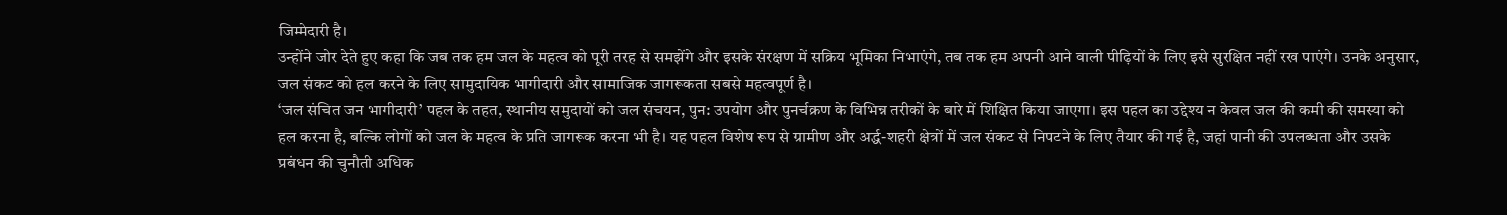जिम्मेदारी है।
उन्होंने जोर देते हुए कहा कि जब तक हम जल के महत्व को पूरी तरह से समझेंगे और इसके संरक्षण में सक्रिय भूमिका निभाएंगे, तब तक हम अपनी आने वाली पीढ़ियों के लिए इसे सुरक्षित नहीं रख पाएंगे। उनके अनुसार, जल संकट को हल करने के लिए सामुदायिक भागीदारी और सामाजिक जागरूकता सबसे महत्वपूर्ण है।
‘जल संचित जन भागीदारी’ पहल के तहत, स्थानीय समुदायों को जल संचयन, पुन: उपयोग और पुनर्चक्रण के विभिन्न तरीकों के बारे में शिक्षित किया जाएगा। इस पहल का उद्देश्य न केवल जल की कमी की समस्या को हल करना है, बल्कि लोगों को जल के महत्व के प्रति जागरूक करना भी है। यह पहल विशेष रूप से ग्रामीण और अर्द्ध-शहरी क्षेत्रों में जल संकट से निपटने के लिए तैयार की गई है, जहां पानी की उपलब्धता और उसके प्रबंधन की चुनौती अधिक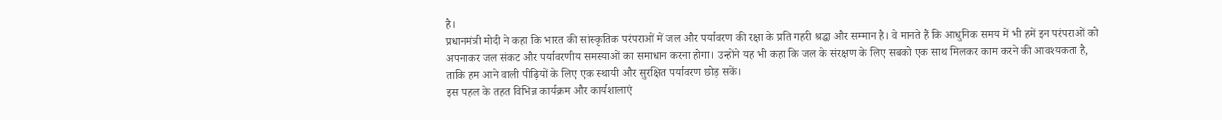है।
प्रधानमंत्री मोदी ने कहा कि भारत की सांस्कृतिक परंपराओं में जल और पर्यावरण की रक्षा के प्रति गहरी श्रद्धा और सम्मान है। वे मानते हैं कि आधुनिक समय में भी हमें इन परंपराओं को अपनाकर जल संकट और पर्यावरणीय समस्याओं का समाधान करना होगा। उन्होंने यह भी कहा कि जल के संरक्षण के लिए सबको एक साथ मिलकर काम करने की आवश्यकता है, ताकि हम आने वाली पीढ़ियों के लिए एक स्थायी और सुरक्षित पर्यावरण छोड़ सकें।
इस पहल के तहत विभिन्न कार्यक्रम और कार्यशालाएं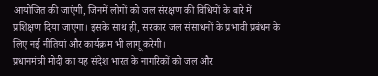आयोजित की जाएंगी, जिनमें लोगों को जल संरक्षण की विधियों के बारे में प्रशिक्षण दिया जाएगा। इसके साथ ही, सरकार जल संसाधनों के प्रभावी प्रबंधन के लिए नई नीतियां और कार्यक्रम भी लागू करेगी।
प्रधानमंत्री मोदी का यह संदेश भारत के नागरिकों को जल और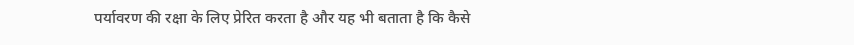पर्यावरण की रक्षा के लिए प्रेरित करता है और यह भी बताता है कि कैसे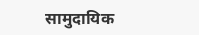सामुदायिक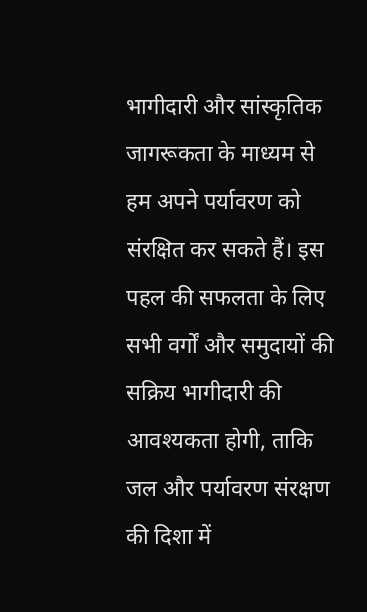भागीदारी और सांस्कृतिक जागरूकता के माध्यम से हम अपने पर्यावरण को संरक्षित कर सकते हैं। इस पहल की सफलता के लिए सभी वर्गों और समुदायों की सक्रिय भागीदारी की आवश्यकता होगी, ताकि जल और पर्यावरण संरक्षण की दिशा में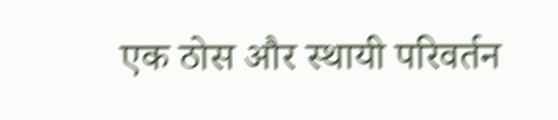एक ठोस और स्थायी परिवर्तन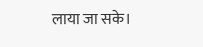लाया जा सके।